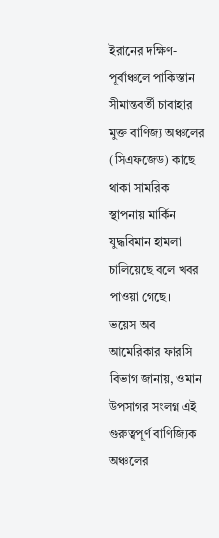ইরানের দক্ষিণ-পূর্বাঞ্চলে পাকিস্তান সীমান্তবর্তী চাবাহার মুক্ত বাণিজ্য অঞ্চলের (সিএফজেড) কাছে থাকা সামরিক স্থাপনায় মার্কিন যুদ্ধবিমান হামলা চালিয়েছে বলে খবর পাওয়া গেছে।
ভয়েস অব আমেরিকার ফারসি বিভাগ জানায়, ওমান উপসাগর সংলগ্ন এই গুরুত্বপূর্ণ বাণিজ্যিক অঞ্চলের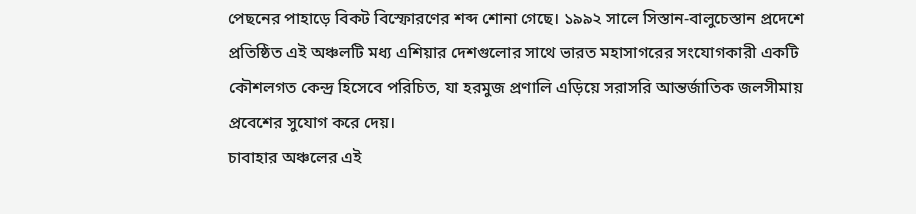পেছনের পাহাড়ে বিকট বিস্ফোরণের শব্দ শোনা গেছে। ১৯৯২ সালে সিস্তান-বালুচেস্তান প্রদেশে প্রতিষ্ঠিত এই অঞ্চলটি মধ্য এশিয়ার দেশগুলোর সাথে ভারত মহাসাগরের সংযোগকারী একটি কৌশলগত কেন্দ্র হিসেবে পরিচিত, যা হরমুজ প্রণালি এড়িয়ে সরাসরি আন্তর্জাতিক জলসীমায় প্রবেশের সুযোগ করে দেয়।
চাবাহার অঞ্চলের এই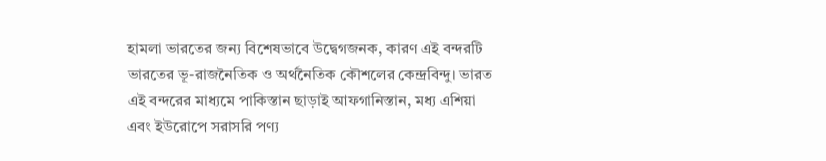হামলা ভারতের জন্য বিশেষভাবে উদ্বেগজনক, কারণ এই বন্দরটি ভারতের ভূ-রাজনৈতিক ও অর্থনৈতিক কৌশলের কেন্দ্রবিন্দু। ভারত এই বন্দরের মাধ্যমে পাকিস্তান ছাড়াই আফগানিস্তান, মধ্য এশিয়া এবং ইউরোপে সরাসরি পণ্য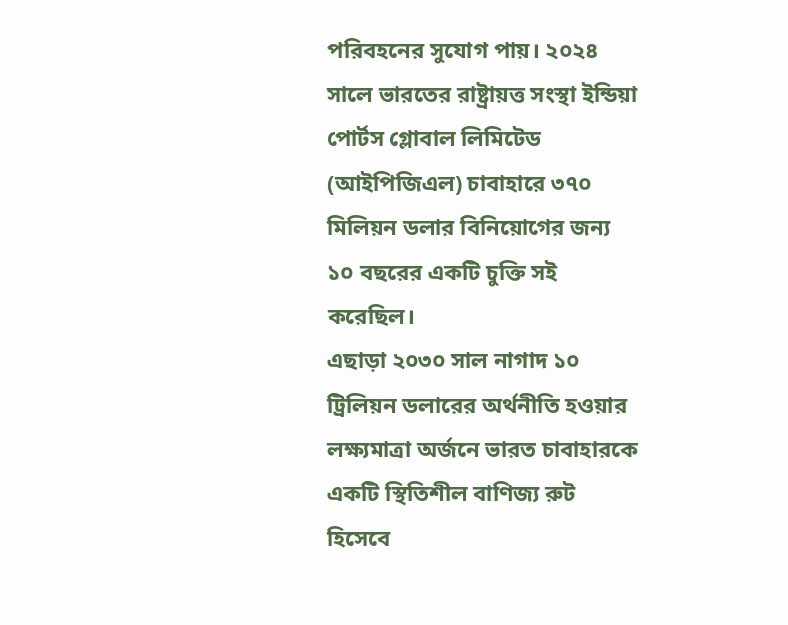পরিবহনের সুযোগ পায়। ২০২৪ সালে ভারতের রাষ্ট্রায়ত্ত সংস্থা ইন্ডিয়া পোর্টস গ্লোবাল লিমিটেড (আইপিজিএল) চাবাহারে ৩৭০ মিলিয়ন ডলার বিনিয়োগের জন্য ১০ বছরের একটি চুক্তি সই করেছিল।
এছাড়া ২০৩০ সাল নাগাদ ১০ ট্রিলিয়ন ডলারের অর্থনীতি হওয়ার লক্ষ্যমাত্রা অর্জনে ভারত চাবাহারকে একটি স্থিতিশীল বাণিজ্য রুট হিসেবে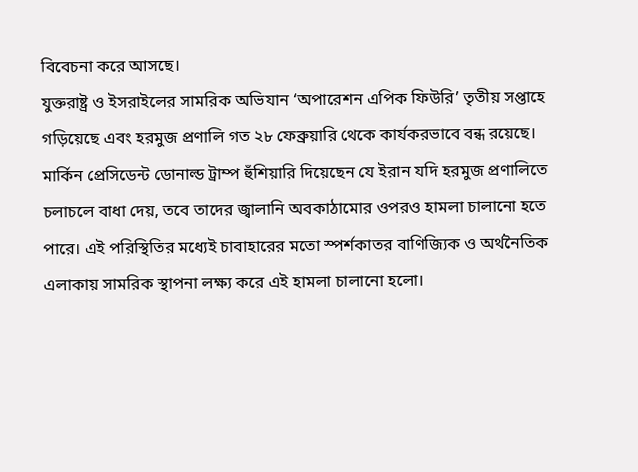বিবেচনা করে আসছে।
যুক্তরাষ্ট্র ও ইসরাইলের সামরিক অভিযান ‘অপারেশন এপিক ফিউরি’ তৃতীয় সপ্তাহে গড়িয়েছে এবং হরমুজ প্রণালি গত ২৮ ফেব্রুয়ারি থেকে কার্যকরভাবে বন্ধ রয়েছে। মার্কিন প্রেসিডেন্ট ডোনাল্ড ট্রাম্প হুঁশিয়ারি দিয়েছেন যে ইরান যদি হরমুজ প্রণালিতে চলাচলে বাধা দেয়, তবে তাদের জ্বালানি অবকাঠামোর ওপরও হামলা চালানো হতে পারে। এই পরিস্থিতির মধ্যেই চাবাহারের মতো স্পর্শকাতর বাণিজ্যিক ও অর্থনৈতিক এলাকায় সামরিক স্থাপনা লক্ষ্য করে এই হামলা চালানো হলো।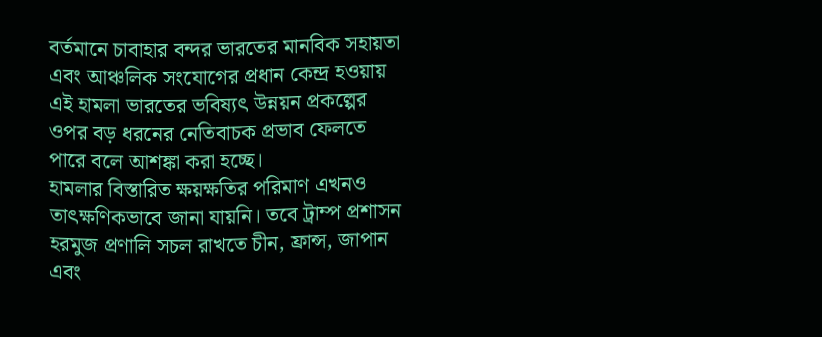বর্তমানে চাবাহার বন্দর ভারতের মানবিক সহায়তা এবং আঞ্চলিক সংযোগের প্রধান কেন্দ্র হওয়ায় এই হামলা ভারতের ভবিষ্যৎ উন্নয়ন প্রকল্পের ওপর বড় ধরনের নেতিবাচক প্রভাব ফেলতে পারে বলে আশঙ্কা করা হচ্ছে।
হামলার বিস্তারিত ক্ষয়ক্ষতির পরিমাণ এখনও তাৎক্ষণিকভাবে জানা যায়নি। তবে ট্রাম্প প্রশাসন হরমুজ প্রণালি সচল রাখতে চীন, ফ্রান্স, জাপান এবং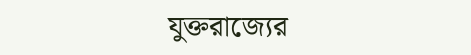যুক্তরাজ্যের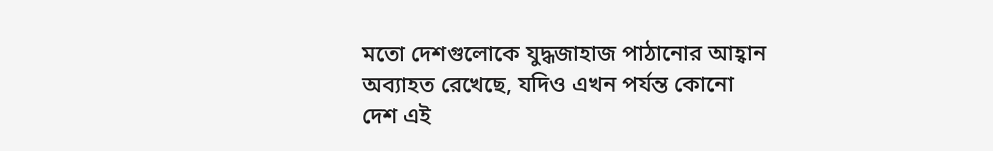মতো দেশগুলোকে যুদ্ধজাহাজ পাঠানোর আহ্বান অব্যাহত রেখেছে, যদিও এখন পর্যন্ত কোনো দেশ এই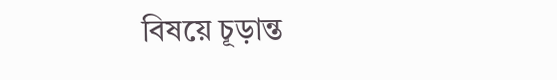বিষয়ে চূড়ান্ত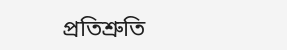প্রতিশ্রুতি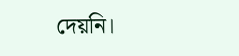দেয়নি।